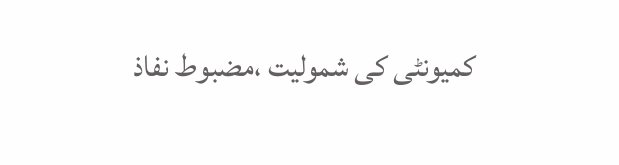کمیونٹی کی شمولیت ،مضبوط نفاذ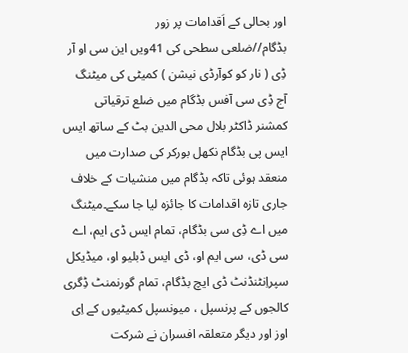اور بحالی کے اَقدامات پر زور
بڈگام//ضلعی سطحی کی 41ویں این سی او آر ڈِی ( نار کو کوآرڈی نیشن ) کمیٹی کی میٹنگ آج ڈِی سی آفس بڈگام میں ضلع ترقیاتی کمشنر ڈاکٹر بلال محی الدین بٹ کے ساتھ ایس ایس پی بڈگام نکھل بورکر کی صدارت میں منعقد ہوئی تاکہ بڈگام میں منشیات کے خلاف جاری تازہ اقدامات کا جائزہ لیا جا سکے۔میٹنگ میں اے ڈِی سی بڈگام، تمام ایس ڈی ایم، اے سی ڈی، سی ایم او، ڈی ایس ڈبلیو او، میڈیکل سپراِنٹنڈنٹ ڈی ایچ بڈگام، تمام گورنمنٹ ڈِگری کالجوں کے پرنسپل ، میونسپل کمیٹیوں کے اِی اوز اور دیگر متعلقہ افسران نے شرکت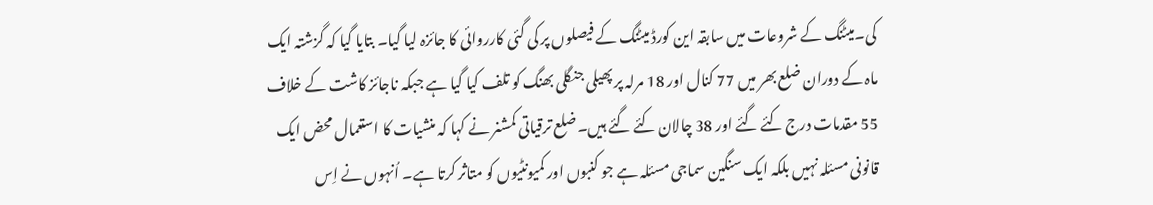کی۔میٹنگ کے شروعات میں سابقہ این کورڈ میٹنگ کے فیصلوں پر کی گئی کارروائی کا جائزہ لیا گیا۔ بتایا گیا کہ گزشتہ ایک ماہ کے دوران ضلع بھر میں 77 کنال اور 18 مرلہ پر پھیلی جنگلی بھنگ کو تلف کیا گیا ہے جبکہ ناجائز کاشت کے خلاف 55 مقدمات درج کئے گئے اور 38 چالان کئے گئے ہیں۔ضلع ترقیاتی کمشنر نے کہا کہ منشیات کا استعمال محض ایک قانونی مسئلہ نہیں بلکہ ایک سنگین سماجی مسئلہ ہے جو کنبوں اور کمیونٹیوں کو متاثر کرتا ہے۔ اُنہوں نے اِس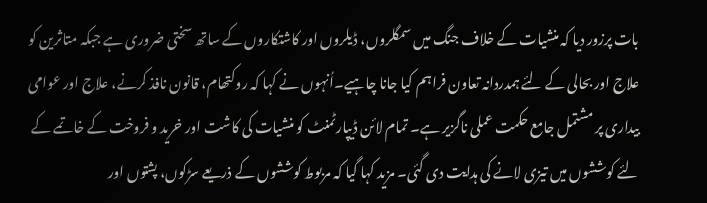بات پرزور دیا کہ منشیات کے خلاف جنگ میں سمگلروں، ڈیلروں اور کاشتکاروں کے ساتھ سختی ضروری ہے جبکہ متاثرین کو علاج اور بحالی کے لئے ہمدردانہ تعاون فراہم کیا جانا چاہیے۔اُنہوں نے کہا کہ روکتھام، قانون نافذ کرنے، علاج اور عوامی بیداری پر مشتمل جامع حکمت عملی ناگزیر ہے۔ تمام لائن ڈیپارٹمنٹ کو منشیات کی کاشت اور خرید و فروخت کے خاتمے کے لئے کوششوں میں تیزی لانے کی ہدایت دی گئی۔ مزید کہا گیا کہ مربوط کوششوں کے ذریعے سڑکوں، پشتوں اور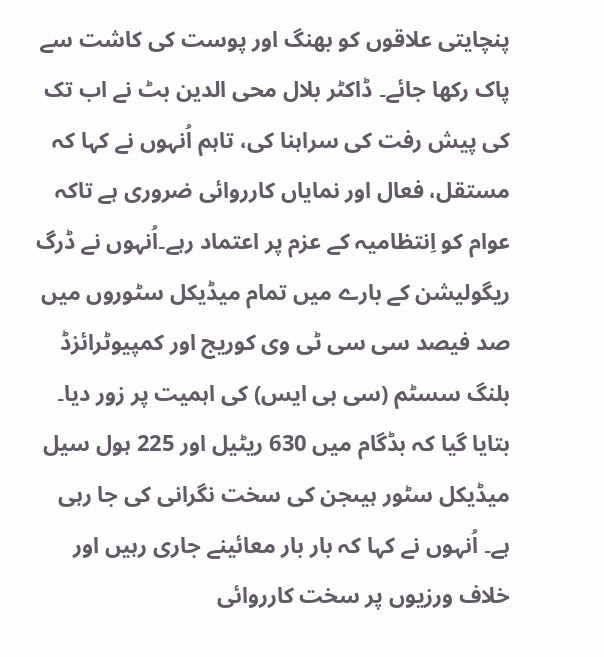پنچایتی علاقوں کو بھنگ اور پوست کی کاشت سے پاک رکھا جائے۔ ڈاکٹر بلال محی الدین بٹ نے اب تک کی پیش رفت کی سراہنا کی، تاہم اُنہوں نے کہا کہ مستقل، فعال اور نمایاں کارروائی ضروری ہے تاکہ عوام کو اِنتظامیہ کے عزم پر اعتماد رہے۔اُنہوں نے ڈرگ ریگولیشن کے بارے میں تمام میڈیکل سٹوروں میں صد فیصد سی سی ٹی وی کوریج اور کمپیوٹرائزڈ بلنگ سسٹم (سی بی ایس) کی اہمیت پر زور دیا۔ بتایا گیا کہ بڈگام میں 630 ریٹیل اور 225 ہول سیل میڈیکل سٹور ہیںجن کی سخت نگرانی کی جا رہی ہے۔ اُنہوں نے کہا کہ بار بار معائینے جاری رہیں اور خلاف ورزیوں پر سخت کارروائی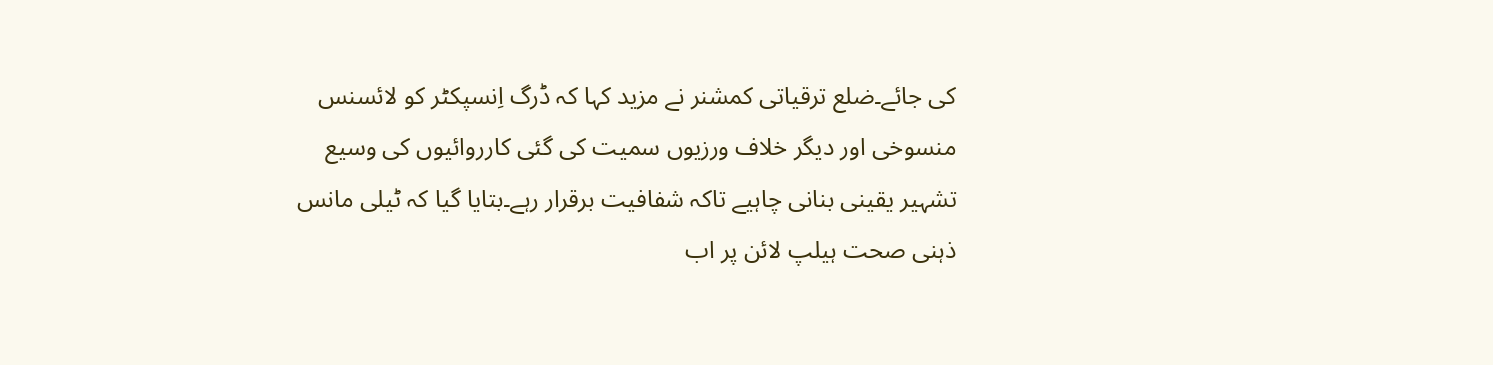کی جائے۔ضلع ترقیاتی کمشنر نے مزید کہا کہ ڈرگ اِنسپکٹر کو لائسنس منسوخی اور دیگر خلاف ورزیوں سمیت کی گئی کارروائیوں کی وسیع تشہیر یقینی بنانی چاہیے تاکہ شفافیت برقرار رہے۔بتایا گیا کہ ٹیلی مانس ذہنی صحت ہیلپ لائن پر اب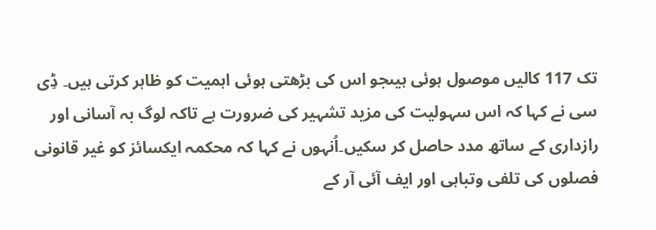تک 117 کالیں موصول ہوئی ہیںجو اس کی بڑھتی ہوئی اہمیت کو ظاہر کرتی ہیں۔ ڈِی سی نے کہا کہ اس سہولیت کی مزید تشہیر کی ضرورت ہے تاکہ لوگ بہ آسانی اور رازداری کے ساتھ مدد حاصل کر سکیں۔اُنہوں نے کہا کہ محکمہ ایکسائز کو غیر قانونی فصلوں کی تلفی وتباہی اور ایف آئی آر کے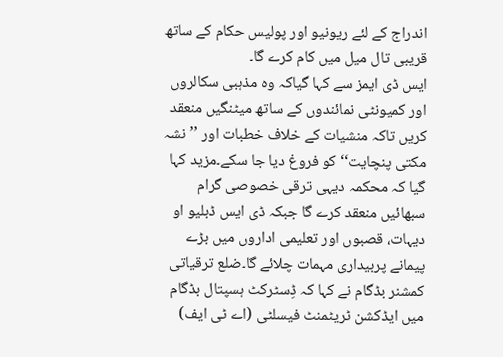اندراج کے لئے ریونیو اور پولیس حکام کے ساتھ قریبی تال میل میں کام کرے گا۔
ایس ڈی ایمز سے کہا گیاکہ وہ مذہبی سکالروں اور کمیونٹی نمائندوں کے ساتھ میٹنگیں منعقد کریں تاکہ منشیات کے خلاف خطبات اور ’’نشہ مکتی پنچایت‘‘ کو فروغ دیا جا سکے۔مزید کہا گیا کہ محکمہ دیہی ترقی خصوصی گرام سبھائیں منعقد کرے گا جبکہ ڈی ایس ڈبلیو او دیہات، قصبوں اور تعلیمی اداروں میں بڑے پیمانے پربیداری مہمات چلائے گا۔ضلع ترقیاتی کمشنر بڈگام نے کہا کہ ڈِسٹرکٹ ہسپتال بڈگام میں ایڈکشن ٹریٹمنٹ فیسلٹی (اے ٹی ایف)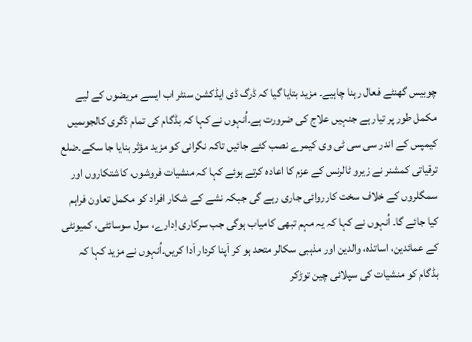چوبیس گھنٹے فعال رہنا چاہیے۔ مزید بتایا گیا کہ ڈرگ ڈی ایڈکشن سنٹر اب ایسے مریضوں کے لیے مکمل طور پر تیار ہے جنہیں علاج کی ضرورت ہے۔اُنہوں نے کہا کہ بڈگام کی تمام ڈگری کالجوںمیں کیمپس کے اندر سی سی ٹی وی کیمرے نصب کئے جائیں تاکہ نگرانی کو مزید مؤثر بنایا جا سکے۔ضلع ترقیاتی کمشنر نے زیرو ٹالرنس کے عزم کا اعادہ کرتے ہوئے کہا کہ منشیات فروشوں، کاشتکاروں اور سمگلروں کے خلاف سخت کارروائی جاری رہے گی جبکہ نشے کے شکار افراد کو مکمل تعاون فراہم کیا جائے گا۔ اُنہوں نے کہا کہ یہ مہم تبھی کامیاب ہوگی جب سرکاری اِدارے، سول سوسائٹی، کمیونٹی کے عمائدین، اساتذہ، والدین اور مذہبی سکالر متحد ہو کر اَپنا کردار اَدا کریں۔اُنہوں نے مزید کہا کہ بڈگام کو منشیات کی سپلائی چین توڑکر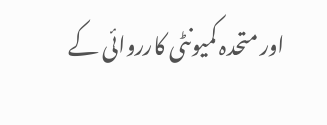اور متحدہ کمیونٹی کارروائی کے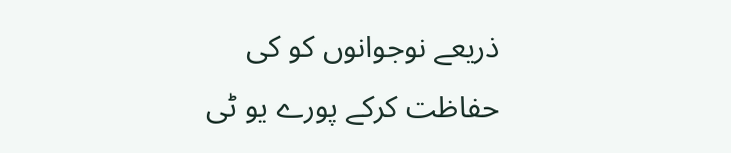ذریعے نوجوانوں کو کی حفاظت کرکے پورے یو ٹی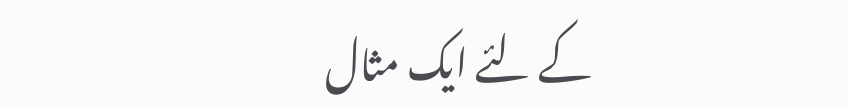کے لئے ایک مثال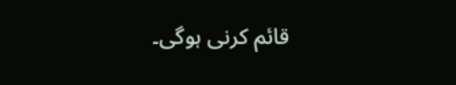قائم کرنی ہوگی۔